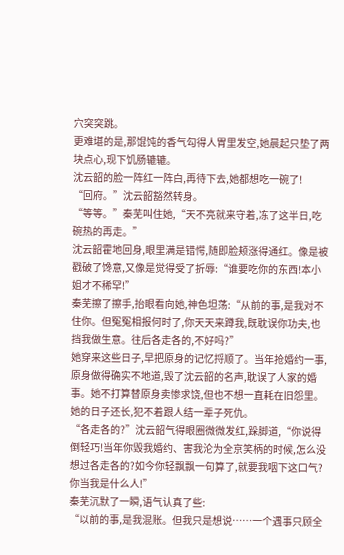穴突突跳。
更难堪的是,那馄饨的香气勾得人胃里发空,她晨起只垫了两块点心,现下饥肠辘辘。
沈云韶的脸一阵红一阵白,再待下去,她都想吃一碗了!
“回府。”沈云韶豁然转身。
“等等。”秦芜叫住她,“天不亮就来守着,冻了这半日,吃碗热的再走。”
沈云韶霍地回身,眼里满是错愕,随即脸颊涨得通红。像是被戳破了馋意,又像是觉得受了折辱:“谁要吃你的东西!本小姐才不稀罕!”
秦芜擦了擦手,抬眼看向她,神色坦荡:“从前的事,是我对不住你。但冤冤相报何时了,你天天来蹲我,既耽误你功夫,也挡我做生意。往后各走各的,不好吗?”
她穿来这些日子,早把原身的记忆捋顺了。当年抢婚约一事,原身做得确实不地道,毁了沈云韶的名声,耽误了人家的婚事。她不打算替原身卖惨求饶,但也不想一直耗在旧怨里。
她的日子还长,犯不着跟人结一辈子死仇。
“各走各的?”沈云韶气得眼圈微微发红,跺脚道,“你说得倒轻巧!当年你毁我婚约、害我沦为全京笑柄的时候,怎么没想过各走各的?如今你轻飘飘一句算了,就要我咽下这口气?你当我是什么人!”
秦芜沉默了一瞬,语气认真了些:
“以前的事,是我混账。但我只是想说……一个遇事只顾全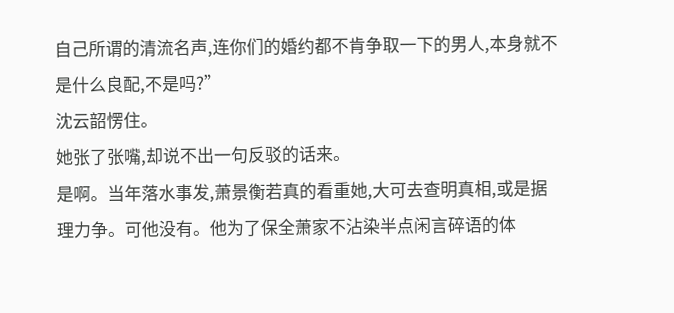自己所谓的清流名声,连你们的婚约都不肯争取一下的男人,本身就不是什么良配,不是吗?”
沈云韶愣住。
她张了张嘴,却说不出一句反驳的话来。
是啊。当年落水事发,萧景衡若真的看重她,大可去查明真相,或是据理力争。可他没有。他为了保全萧家不沾染半点闲言碎语的体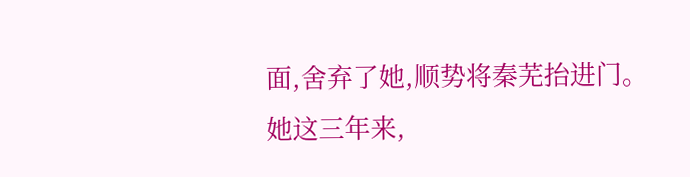面,舍弃了她,顺势将秦芜抬进门。
她这三年来,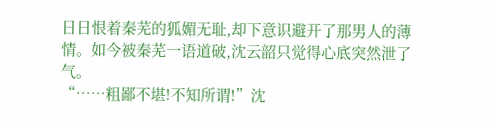日日恨着秦芜的狐媚无耻,却下意识避开了那男人的薄情。如今被秦芜一语道破,沈云韶只觉得心底突然泄了气。
“……粗鄙不堪!不知所谓!”沈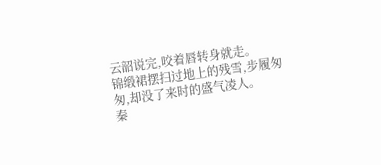云韶说完,咬着唇转身就走。
锦缎裙摆扫过地上的残雪,步履匆匆,却没了来时的盛气凌人。
秦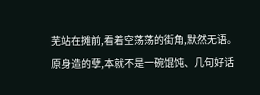芜站在摊前,看着空荡荡的街角,默然无语。
原身造的孽,本就不是一碗馄饨、几句好话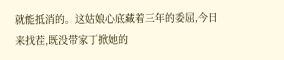就能抵消的。这姑娘心底藏着三年的委屈,今日来找茬,既没带家丁掀她的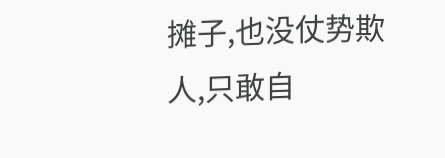摊子,也没仗势欺人,只敢自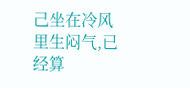己坐在冷风里生闷气,已经算